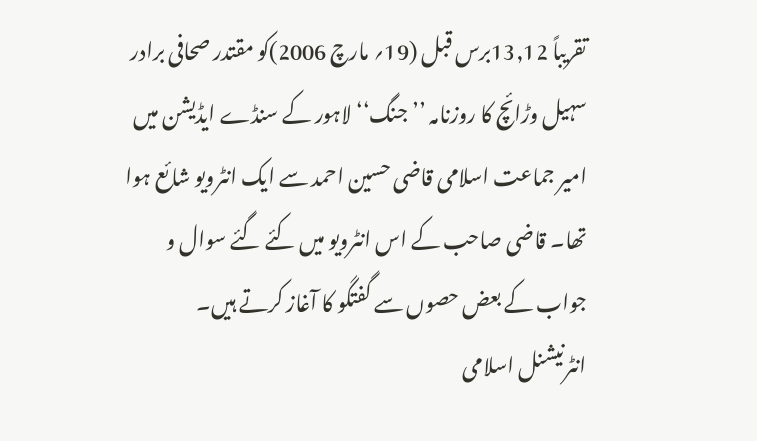تقریباً 13,12برس قبل (19؍ مارچ 2006)کو مقتدر صحافی برادر سہیل وڑائچ کا روزنامہ ’’جنگ‘‘ لاہور کے سنڈے ایڈیشن میں امیر جماعت اسلامی قاضی حسین احمد سے ایک انٹرویو شائع ہوا تھا۔ قاضی صاحب کے اس انٹرویو میں کئے گئے سوال و جواب کے بعض حصوں سے گفتگو کا آغاز کرتے ہیں۔
انٹرنیشنل اسلامی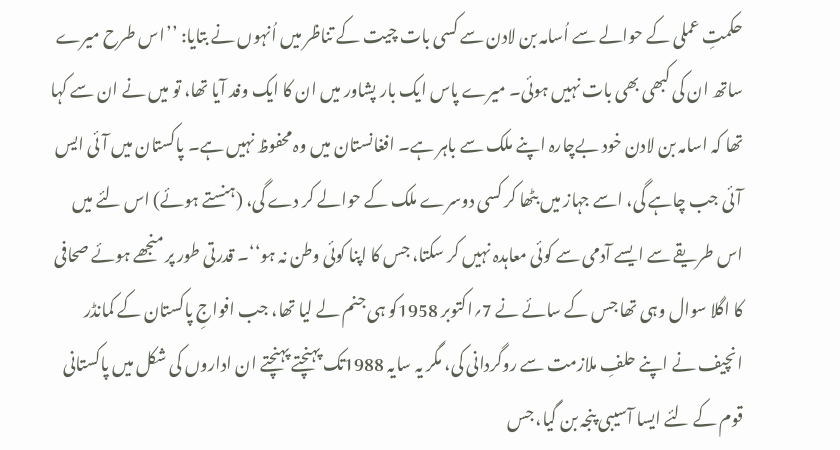حکمتِ عملی کے حوالے سے اُسامہ بن لادن سے کسی بات چیت کے تناظر میں اُنہوں نے بتایا: ’’اس طرح میرے ساتھ ان کی کبھی بھی بات نہیں ہوئی۔ میرے پاس ایک بار پشاور میں ان کا ایک وفد آیا تھا، تو میں نے ان سے کہا تھا کہ اسامہ بن لادن خود بےچارہ اپنے ملک سے باہر ہے۔ افغانستان میں وہ محفوظ نہیں ہے۔ پاکستان میں آئی ایس آئی جب چاہے گی، اسے جہاز میں بٹھا کر کسی دوسرے ملک کے حوالے کر دے گی، (ہنستے ہوئے) اس لئے میں اس طریقے سے ایسے آدمی سے کوئی معاہدہ نہیں کر سکتا، جس کا اپنا کوئی وطن نہ ہو‘‘۔ قدرتی طور پر منجھے ہوئے صحافی کا اگلا سوال وہی تھا جس کے سائے نے 7؍اکتوبر 1958کو ہی جنم لے لیا تھا، جب افواجِ پاکستان کے کمانڈر انچیف نے اپنے حلفِ ملازمت سے روگردانی کی، مگر یہ سایہ 1988تک پہنچتے پہنچتے ان اداروں کی شکل میں پاکستانی قوم کے لئے ایسا آسیبی پنجہ بن گیا، جس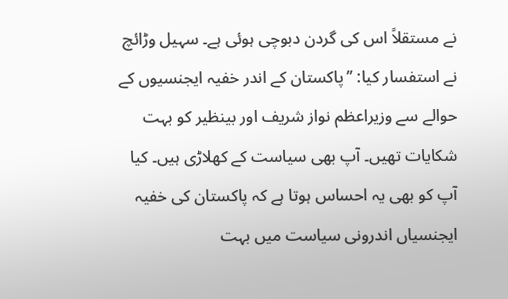نے مستقلاً اس کی گردن دبوچی ہوئی ہے۔ سہیل وڑائچ نے استفسار کیا: ’’پاکستان کے اندر خفیہ ایجنسیوں کے حوالے سے وزیراعظم نواز شریف اور بینظیر کو بہت شکایات تھیں۔ آپ بھی سیاست کے کھلاڑی ہیں۔ کیا آپ کو بھی یہ احساس ہوتا ہے کہ پاکستان کی خفیہ ایجنسیاں اندرونی سیاست میں بہت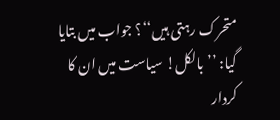متحرک رہتی ہیں‘‘؟ جواب میں بتایا گیا: ’’بالکل! سیاست میں ان کا کردار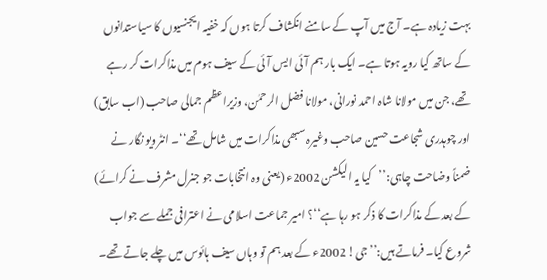بہت زیادہ ہے۔ آج میں آپ کے سامنے انکشاف کرتا ہوں کہ خفیہ ایجنسیوں کا سیاستدانوں کے ساتھ کیا رویہ ہوتا ہے۔ ایک بار ہم آئی ایس آئی کے سیف ہوم میں مذاکرات کر رہے تھے، جن میں مولانا شاہ احمد نورانی، مولانا فضل الرحمٰن، وزیراعظم جمالی صاحب (اب سابق) اور چوہدری شجاعت حسین صاحب وغیرہ سبھی مذاکرات میں شامل تھے‘‘۔ انٹرویو نگار نے ضمناً وضاحت چاہی:’’کیا یہ الیکشن 2002ء (یعنی وہ انتخابات جو جنرل مشرف نے کرائے) کے بعد کے مذاکرات کا ذکر ہو رہا ہے‘‘؟ امیر جماعت اسلامی نے اعترافی جملے سے جواب شروع کیا۔ فرماتے ہیں:’’جی! 2002ء کے بعد ہم تو وہاں سیف ہائوس میں چلے جاتے تھے۔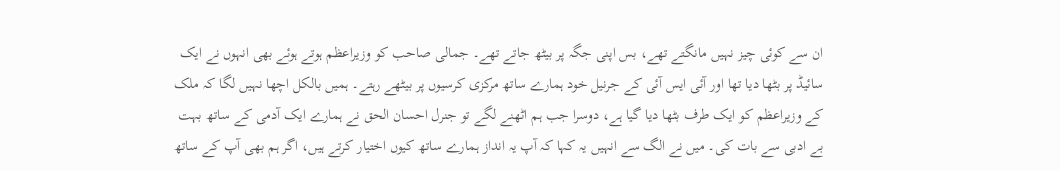ان سے کوئی چیز نہیں مانگتے تھے، بس اپنی جگہ پر بیٹھ جاتے تھے۔ جمالی صاحب کو وزیراعظم ہوتے ہوئے بھی انہوں نے ایک سائیڈ پر بٹھا دیا تھا اور آئی ایس آئی کے جرنیل خود ہمارے ساتھ مرکزی کرسیوں پر بیٹھے رہتے۔ ہمیں بالکل اچھا نہیں لگا کہ ملک کے وزیراعظم کو ایک طرف بٹھا دیا گیا ہے، دوسرا جب ہم اٹھنے لگے تو جنرل احسان الحق نے ہمارے ایک آدمی کے ساتھ بہت بے ادبی سے بات کی۔ میں نے الگ سے انہیں یہ کہا کہ آپ یہ انداز ہمارے ساتھ کیوں اختیار کرتے ہیں، اگر ہم بھی آپ کے ساتھ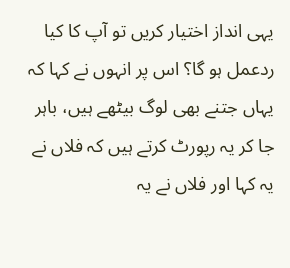یہی انداز اختیار کریں تو آپ کا کیا ردعمل ہو گا؟ اس پر انہوں نے کہا کہ یہاں جتنے بھی لوگ بیٹھے ہیں، باہر جا کر یہ رپورٹ کرتے ہیں کہ فلاں نے یہ کہا اور فلاں نے یہ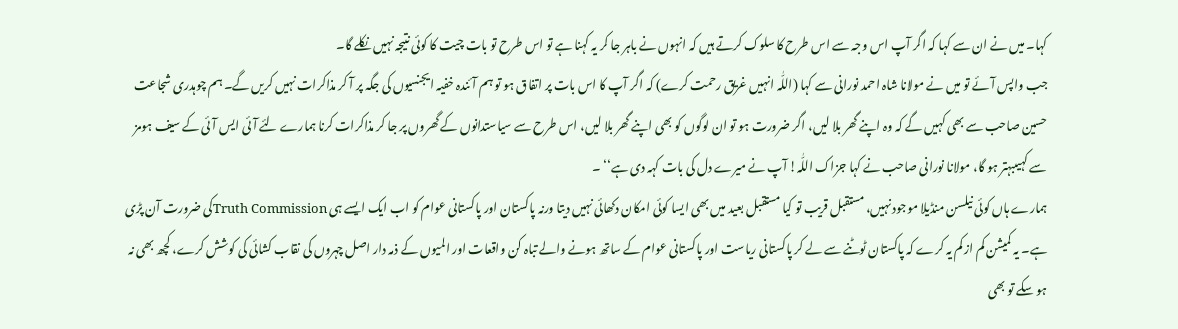کہا۔ میں نے ان سے کہا کہ اگر آپ اس وجہ سے اس طرح کا سلوک کرتے ہیں کہ انہوں نے باہر جا کر یہ کہنا ہے تو اس طرح تو بات چیت کا کوئی نتیجہ نہیں نکلے گا۔
جب واپس آئے تو میں نے مولانا شاہ احمد نورانی سے کہا (اللّٰہ انہیں غریق رحمت کرے) کہ اگر آپ کا اس بات پر اتفاق ہو تو ہم آئندہ خفیہ ایجنسیوں کی جگہ پر آ کر مذاکرات نہیں کریں گے۔ ہم چوہدری شجاعت حسین صاحب سے بھی کہیں گے کہ وہ اپنے گھر بلا لیں، اگر ضرورت ہو تو ان لوگوں کو بھی اپنے گھر بلا لیں، اس طرح سے سیاستدانوں کے گھروں پر جا کر مذاکرات کرنا ہمارے لئے آئی ایس آئی کے سیف ہومز سے کہیںبہتر ہو گا، مولانا نورانی صاحب نے کہا جزاک اللّٰہ! آپ نے میرے دل کی بات کہہ دی ہے‘‘ ۔
ہمارے ہاں کوئی نیلسن منڈیلا موجود نہیں، مستقبل قریب تو کیا مستقبل بعید میں بھی ایسا کوئی امکان دکھائی نہیں دیتا ورنہ پاکستان اور پاکستانی عوام کو اب ایک ایسے ہی Truth Commissionکی ضرورت آن پڑی ہے۔ یہ کمیشن کم از کم یہ کرے کہ پاکستان ٹوٹنے سے لے کر پاکستانی ریاست اور پاکستانی عوام کے ساتھ ہونے والے تباہ کن واقعات اور المیوں کے ذمہ دار اصل چہروں کی نقاب کشائی کی کوشش کرے، کچھ بھی نہ ہو سکے تو بھی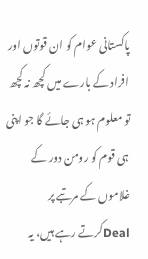پاکستانی عوام کو ان قوتوں اور افراد کے بارے میں کچھ نہ کچھ تو معلوم ہو ہی جائے گا جو اپنی ہی قوم کو رومن دور کے غلاموں کے مرتبے پر Dealکرتے رہے ہیں، یہ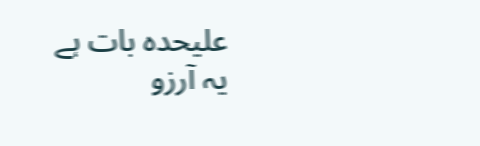علیحدہ بات ہے یہ آرزو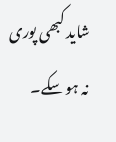شاید کبھی پوری نہ ہو سکے۔